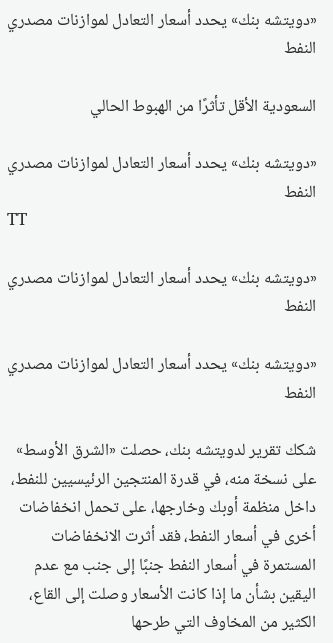«دويتشه بنك» يحدد أسعار التعادل لموازنات مصدري النفط

السعودية الأقل تأثرًا من الهبوط الحالي

«دويتشه بنك» يحدد أسعار التعادل لموازنات مصدري النفط
TT

«دويتشه بنك» يحدد أسعار التعادل لموازنات مصدري النفط

«دويتشه بنك» يحدد أسعار التعادل لموازنات مصدري النفط

شكك تقرير لدويتشه بنك، حصلت «الشرق الأوسط» على نسخة منه، في قدرة المنتجين الرئيسيين للنفط، داخل منظمة أوبك وخارجها، على تحمل انخفاضات أخرى في أسعار النفط، فقد أثرت الانخفاضات المستمرة في أسعار النفط جنبًا إلى جنب مع عدم اليقين بشأن ما إذا كانت الأسعار وصلت إلى القاع، الكثير من المخاوف التي طرحها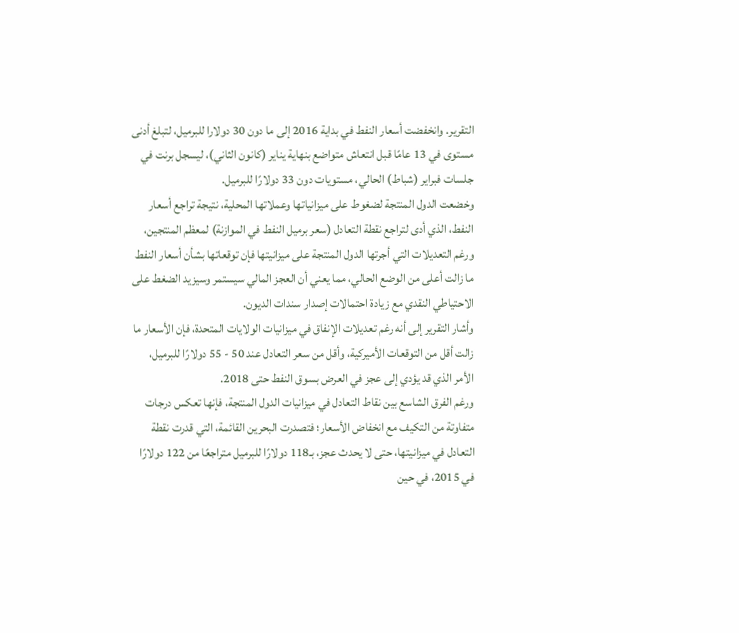التقرير. وانخفضت أسعار النفط في بداية 2016 إلى ما دون 30 دولارا للبرميل، لتبلغ أدنى مستوى في 13 عامًا قبل انتعاش متواضع بنهاية يناير (كانون الثاني)، ليسجل برنت في جلسات فبراير (شباط) الحالي، مستويات دون 33 دولارًا للبرميل.
وخضعت الدول المنتجة لضغوط على ميزانياتها وعملاتها المحلية، نتيجة تراجع أسعار النفط، الذي أدى لتراجع نقطة التعادل (سعر برميل النفط في الموازنة) لمعظم المنتجين، ورغم التعديلات التي أجرتها الدول المنتجة على ميزانيتها فإن توقعاتها بشأن أسعار النفط ما زالت أعلى من الوضع الحالي، مما يعني أن العجز المالي سيستمر وسيزيد الضغط على الاحتياطي النقدي مع زيادة احتمالات إصدار سندات الديون.
وأشار التقرير إلى أنه رغم تعديلات الإنفاق في ميزانيات الولايات المتحدة، فإن الأسعار ما زالت أقل من التوقعات الأميركية، وأقل من سعر التعادل عند 50 - 55 دولارًا للبرميل، الأمر الذي قد يؤدي إلى عجز في العرض بسوق النفط حتى 2018.
ورغم الفرق الشاسع بين نقاط التعادل في ميزانيات الدول المنتجة، فإنها تعكس درجات متفاوتة من التكيف مع انخفاض الأسعار؛ فتصدرت البحرين القائمة، التي قدرت نقطة التعادل في ميزانيتها، حتى لا يحدث عجز، بـ118 دولارًا للبرميل متراجعًا من 122 دولارًا في 2015، في حين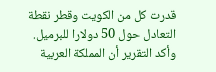قدرت كل من الكويت وقطر نقطة التعادل حول 50 دولارا للبرميل.
وأكد التقرير أن المملكة العربية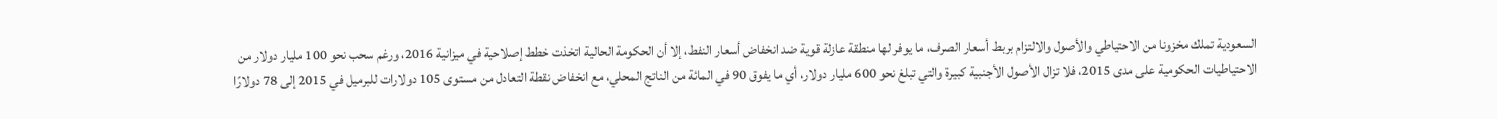السعودية تملك مخزونا من الاحتياطي والأصول والالتزام بربط أسعار الصرف، ما يوفر لها منطقة عازلة قوية ضد انخفاض أسعار النفط، إلا أن الحكومة الحالية اتخذت خطط إصلاحية في ميزانية 2016، ورغم سحب نحو 100 مليار دولار من الاحتياطيات الحكومية على مدى 2015، فلا تزال الأصول الأجنبية كبيرة والتي تبلغ نحو 600 مليار دولار، أي ما يفوق 90 في المائة من الناتج المحلي، مع انخفاض نقطة التعادل من مستوى 105 دولارات للبرميل في 2015 إلى 78 دولارًا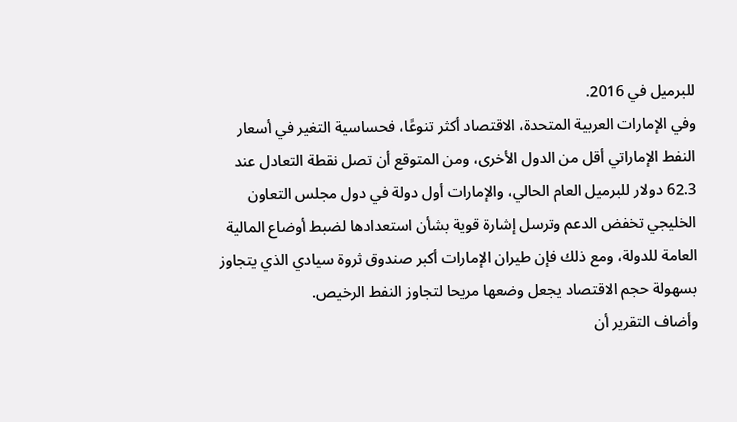للبرميل في 2016.
وفي الإمارات العربية المتحدة، الاقتصاد أكثر تنوعًا، فحساسية التغير في أسعار النفط الإماراتي أقل من الدول الأخرى، ومن المتوقع أن تصل نقطة التعادل عند 62.3 دولار للبرميل العام الحالي، والإمارات أول دولة في دول مجلس التعاون الخليجي تخفض الدعم وترسل إشارة قوية بشأن استعدادها لضبط أوضاع المالية العامة للدولة، ومع ذلك فإن طيران الإمارات أكبر صندوق ثروة سيادي الذي يتجاوز بسهولة حجم الاقتصاد يجعل وضعها مريحا لتجاوز النفط الرخيص.
وأضاف التقرير أن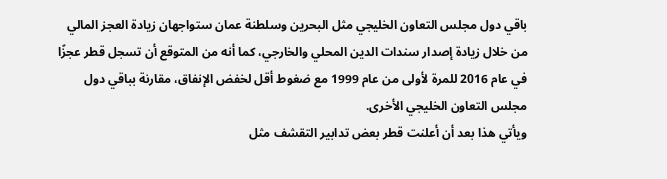باقي دول مجلس التعاون الخليجي مثل البحرين وسلطنة عمان ستواجهان زيادة العجز المالي من خلال زيادة إصدار سندات الدين المحلي والخارجي، كما أنه من المتوقع أن تسجل قطر عجزًا في عام 2016 للمرة لأولى من عام 1999 مع ضغوط أقل لخفض الإنفاق، مقارنة بباقي دول مجلس التعاون الخليجي الأخرى.
ويأتي هذا بعد أن أعلنت قطر بعض تدابير التقشف مثل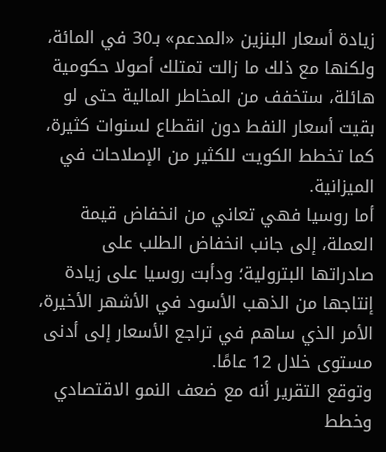زيادة أسعار البنزين «المدعم» بـ30 في المائة، ولكنها مع ذلك ما زالت تمتلك أصولا حكومية هائلة، ستخفف من المخاطر المالية حتى لو بقيت أسعار النفط دون انقطاع لسنوات كثيرة، كما تخطط الكويت للكثير من الإصلاحات في الميزانية.
أما روسيا فهي تعاني من انخفاض قيمة العملة، إلى جانب انخفاض الطلب على صادراتها البترولية؛ ودأبت روسيا على زيادة إنتاجها من الذهب الأسود في الأشهر الأخيرة، الأمر الذي ساهم في تراجع الأسعار إلى أدنى مستوى خلال 12 عامًا.
وتوقع التقرير أنه مع ضعف النمو الاقتصادي وخطط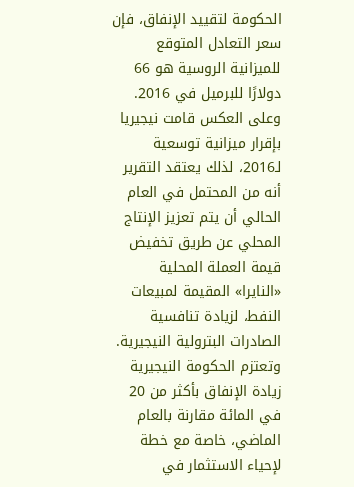الحكومة لتقييد الإنفاق، فإن سعر التعادل المتوقع للميزانية الروسية هو 66 دولارًا للبرميل في 2016.
وعلى العكس قامت نيجيريا بإقرار ميزانية توسعية لـ2016، لذلك يعتقد التقرير أنه من المحتمل في العام الحالي أن يتم تعزيز الإنتاج المحلي عن طريق تخفيض قيمة العملة المحلية «النايرا» المقيمة لمبيعات النفط، لزيادة تنافسية الصادرات البترولية النيجيرية.
وتعتزم الحكومة النيجيرية زيادة الإنفاق بأكثر من 20 في المائة مقارنة بالعام الماضي، خاصة مع خطة لإحياء الاستثمار في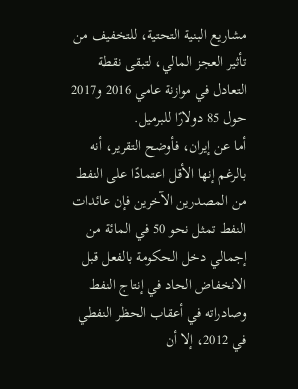مشاريع البنية التحتية، للتخفيف من تأثير العجز المالي، لتبقى نقطة التعادل في موازنة عامي 2016 و2017 حول 85 دولارًا للبرميل.
أما عن إيران، فأوضح التقرير، أنه بالرغم إنها الأقل اعتمادًا على النفط من المصدرين الآخرين فإن عائدات النفط تمثل نحو 50 في المائة من إجمالي دخل الحكومة بالفعل قبل الانخفاض الحاد في إنتاج النفط وصادراته في أعقاب الحظر النفطي في 2012، إلا أن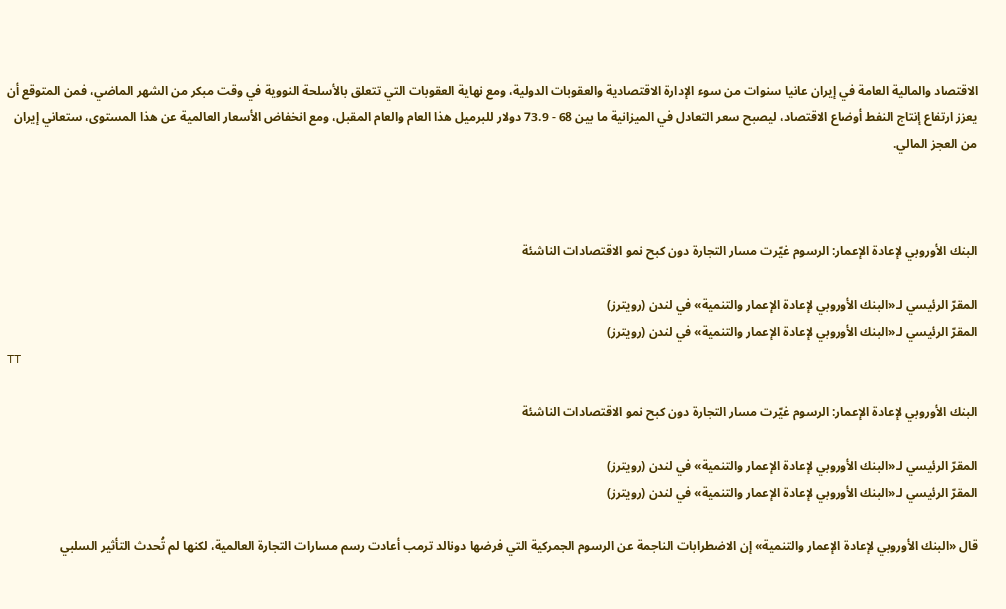الاقتصاد والمالية العامة في إيران عانيا سنوات من سوء الإدارة الاقتصادية والعقوبات الدولية، ومع نهاية العقوبات التي تتعلق بالأسلحة النووية في وقت مبكر من الشهر الماضي، فمن المتوقع أن يعزز ارتفاع إنتاج النفط أوضاع الاقتصاد، ليصبح سعر التعادل في الميزانية ما بين 68 - 73.9 دولار للبرميل هذا العام والعام المقبل، ومع انخفاض الأسعار العالمية عن هذا المستوى، ستعاني إيران من العجز المالي.



البنك الأوروبي لإعادة الإعمار: الرسوم غيّرت مسار التجارة دون كبح نمو الاقتصادات الناشئة

المقرّ الرئيسي لـ«البنك الأوروبي لإعادة الإعمار والتنمية» في لندن (رويترز)
المقرّ الرئيسي لـ«البنك الأوروبي لإعادة الإعمار والتنمية» في لندن (رويترز)
TT

البنك الأوروبي لإعادة الإعمار: الرسوم غيّرت مسار التجارة دون كبح نمو الاقتصادات الناشئة

المقرّ الرئيسي لـ«البنك الأوروبي لإعادة الإعمار والتنمية» في لندن (رويترز)
المقرّ الرئيسي لـ«البنك الأوروبي لإعادة الإعمار والتنمية» في لندن (رويترز)

قال «البنك الأوروبي لإعادة الإعمار والتنمية» إن الاضطرابات الناجمة عن الرسوم الجمركية التي فرضها دونالد ترمب أعادت رسم مسارات التجارة العالمية، لكنها لم تُحدث التأثير السلبي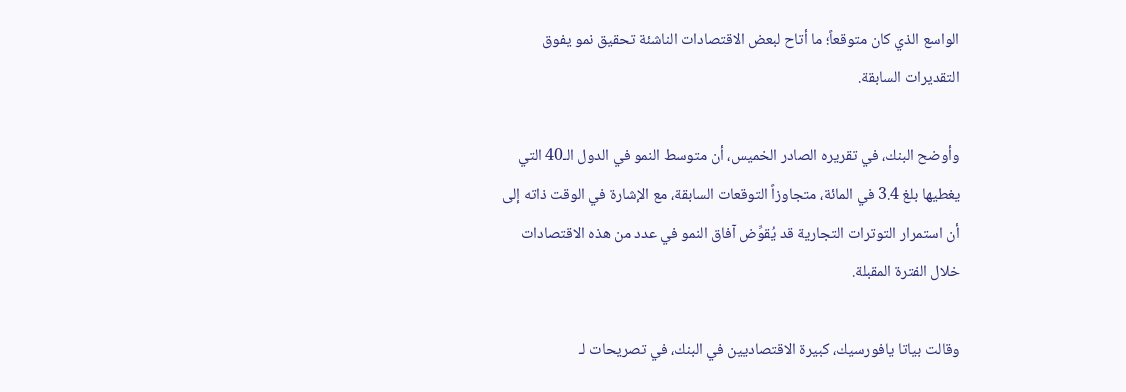الواسع الذي كان متوقعاً؛ ما أتاح لبعض الاقتصادات الناشئة تحقيق نمو يفوق التقديرات السابقة.

وأوضح البنك، في تقريره الصادر الخميس، أن متوسط النمو في الدول الـ40 التي يغطيها بلغ 3.4 في المائة، متجاوزاً التوقعات السابقة، مع الإشارة في الوقت ذاته إلى أن استمرار التوترات التجارية قد يُقوِّض آفاق النمو في عدد من هذه الاقتصادات خلال الفترة المقبلة.

وقالت بياتا يافورسيك، كبيرة الاقتصاديين في البنك، في تصريحات لـ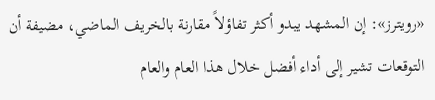«رويترز»: إن المشهد يبدو أكثر تفاؤلاً مقارنة بالخريف الماضي، مضيفة أن التوقعات تشير إلى أداء أفضل خلال هذا العام والعام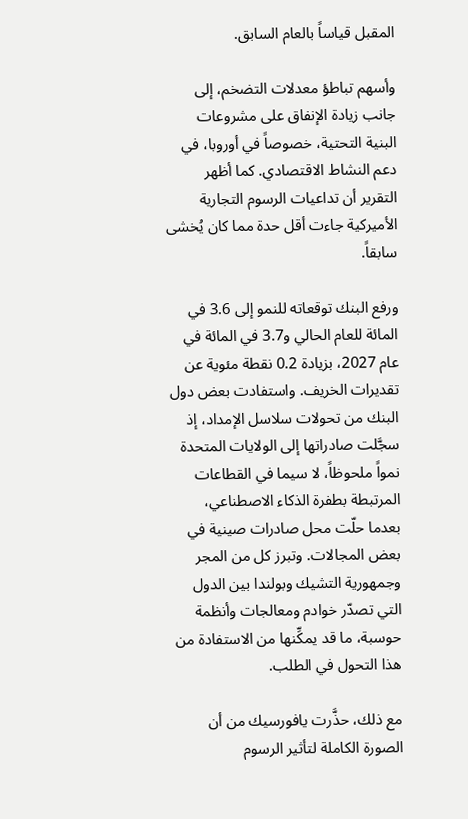المقبل قياساً بالعام السابق.

وأسهم تباطؤ معدلات التضخم، إلى جانب زيادة الإنفاق على مشروعات البنية التحتية، خصوصاً في أوروبا، في دعم النشاط الاقتصادي. كما أظهر التقرير أن تداعيات الرسوم التجارية الأميركية جاءت أقل حدة مما كان يُخشى سابقاً.

ورفع البنك توقعاته للنمو إلى 3.6 في المائة للعام الحالي و3.7 في المائة في عام 2027، بزيادة 0.2 نقطة مئوية عن تقديرات الخريف. واستفادت بعض دول البنك من تحولات سلاسل الإمداد، إذ سجَّلت صادراتها إلى الولايات المتحدة نمواً ملحوظاً، لا سيما في القطاعات المرتبطة بطفرة الذكاء الاصطناعي، بعدما حلّت محل صادرات صينية في بعض المجالات. وتبرز كل من المجر وجمهورية التشيك وبولندا بين الدول التي تصدّر خوادم ومعالجات وأنظمة حوسبة، ما قد يمكِّنها من الاستفادة من هذا التحول في الطلب.

مع ذلك، حذَّرت يافورسيك من أن الصورة الكاملة لتأثير الرسوم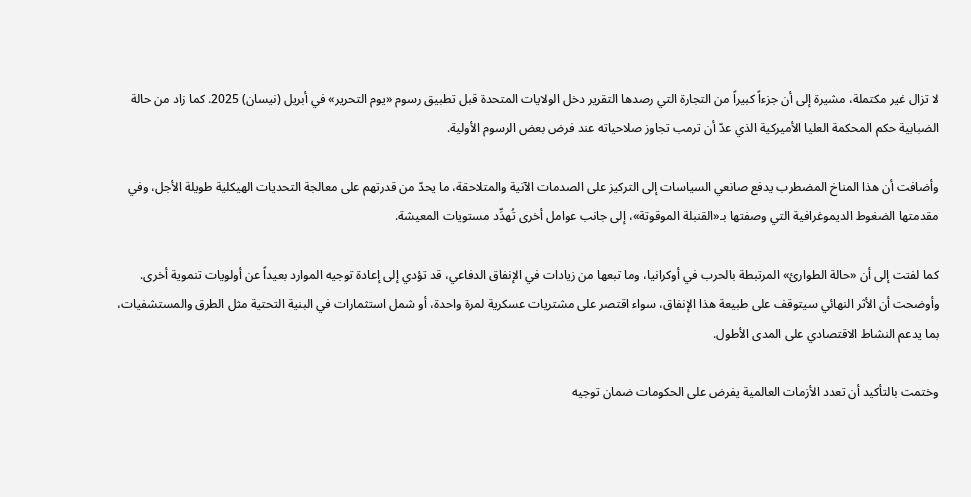لا تزال غير مكتملة، مشيرة إلى أن جزءاً كبيراً من التجارة التي رصدها التقرير دخل الولايات المتحدة قبل تطبيق رسوم «يوم التحرير» في أبريل (نيسان) 2025. كما زاد من حالة الضبابية حكم المحكمة العليا الأميركية الذي عدّ أن ترمب تجاوز صلاحياته عند فرض بعض الرسوم الأولية.

وأضافت أن هذا المناخ المضطرب يدفع صانعي السياسات إلى التركيز على الصدمات الآنية والمتلاحقة، ما يحدّ من قدرتهم على معالجة التحديات الهيكلية طويلة الأجل، وفي مقدمتها الضغوط الديموغرافية التي وصفتها بـ«القنبلة الموقوتة»، إلى جانب عوامل أخرى تُهدِّد مستويات المعيشة.

كما لفتت إلى أن «حالة الطوارئ» المرتبطة بالحرب في أوكرانيا، وما تبعها من زيادات في الإنفاق الدفاعي، قد تؤدي إلى إعادة توجيه الموارد بعيداً عن أولويات تنموية أخرى. وأوضحت أن الأثر النهائي سيتوقف على طبيعة هذا الإنفاق، سواء اقتصر على مشتريات عسكرية لمرة واحدة، أو شمل استثمارات في البنية التحتية مثل الطرق والمستشفيات، بما يدعم النشاط الاقتصادي على المدى الأطول.

وختمت بالتأكيد أن تعدد الأزمات العالمية يفرض على الحكومات ضمان توجيه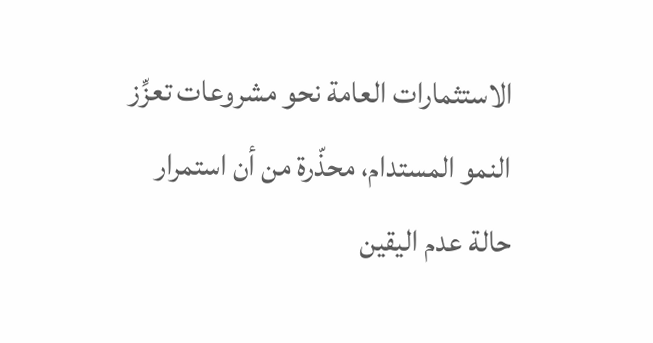الاستثمارات العامة نحو مشروعات تعزِّز النمو المستدام، محذّرة من أن استمرار حالة عدم اليقين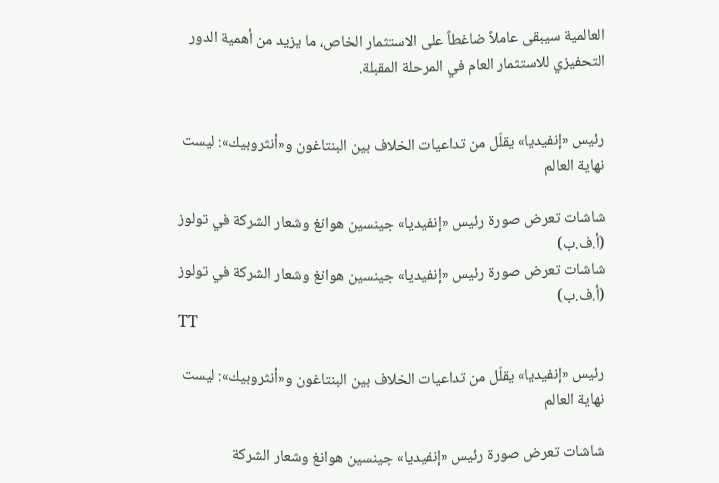العالمية سيبقى عاملاً ضاغطاً على الاستثمار الخاص، ما يزيد من أهمية الدور التحفيزي للاستثمار العام في المرحلة المقبلة.


رئيس «إنفيديا» يقلّل من تداعيات الخلاف بين البنتاغون و«أنثروبيك»: ليست نهاية العالم

شاشات تعرض صورة رئيس «إنفيديا» جينسين هوانغ وشعار الشركة في تولوز (أ.ف.ب)
شاشات تعرض صورة رئيس «إنفيديا» جينسين هوانغ وشعار الشركة في تولوز (أ.ف.ب)
TT

رئيس «إنفيديا» يقلّل من تداعيات الخلاف بين البنتاغون و«أنثروبيك»: ليست نهاية العالم

شاشات تعرض صورة رئيس «إنفيديا» جينسين هوانغ وشعار الشركة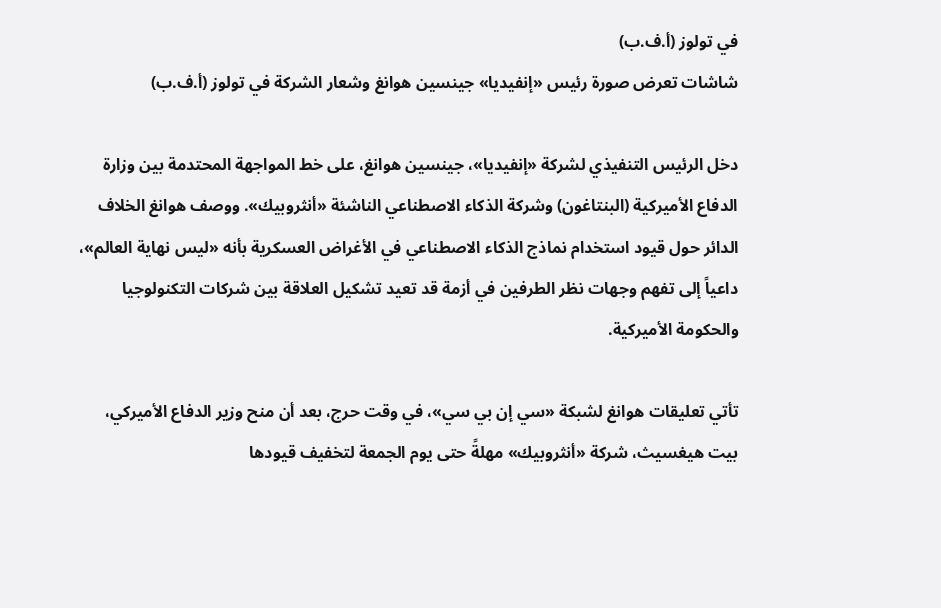في تولوز (أ.ف.ب)
شاشات تعرض صورة رئيس «إنفيديا» جينسين هوانغ وشعار الشركة في تولوز (أ.ف.ب)

دخل الرئيس التنفيذي لشركة «إنفيديا»، جينسين هوانغ، على خط المواجهة المحتدمة بين وزارة الدفاع الأميركية (البنتاغون) وشركة الذكاء الاصطناعي الناشئة «أنثروبيك». ووصف هوانغ الخلاف الدائر حول قيود استخدام نماذج الذكاء الاصطناعي في الأغراض العسكرية بأنه «ليس نهاية العالم»، داعياً إلى تفهم وجهات نظر الطرفين في أزمة قد تعيد تشكيل العلاقة بين شركات التكنولوجيا والحكومة الأميركية.

تأتي تعليقات هوانغ لشبكة «سي إن بي سي»، في وقت حرج، بعد أن منح وزير الدفاع الأميركي، بيت هيغسيث، شركة «أنثروبيك» مهلةً حتى يوم الجمعة لتخفيف قيودها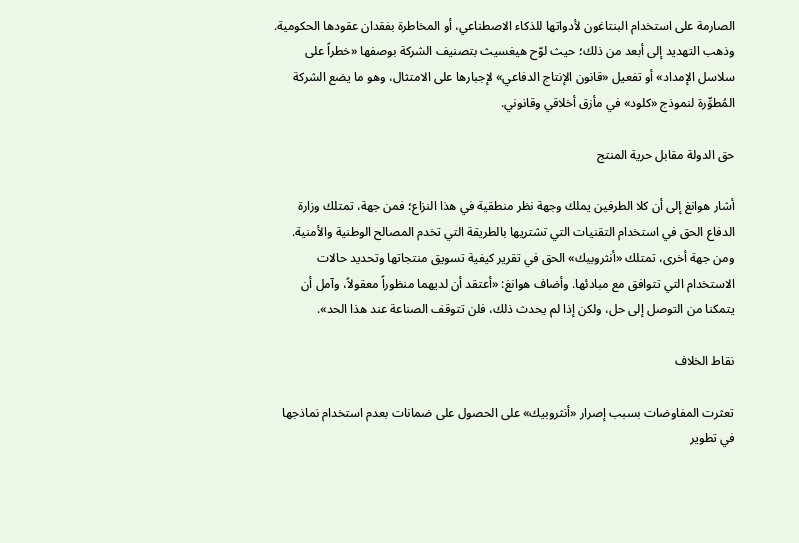الصارمة على استخدام البنتاغون لأدواتها للذكاء الاصطناعي، أو المخاطرة بفقدان عقودها الحكومية. وذهب التهديد إلى أبعد من ذلك؛ حيث لوّح هيغسيث بتصنيف الشركة بوصفها «خطراً على سلاسل الإمداد» أو تفعيل «قانون الإنتاج الدفاعي» لإجبارها على الامتثال، وهو ما يضع الشركة المُطوِّرة لنموذج «كلود» في مأزق أخلاقي وقانوني.

حق الدولة مقابل حرية المنتج

أشار هوانغ إلى أن كلا الطرفين يملك وجهة نظر منطقية في هذا النزاع؛ فمن جهة، تمتلك وزارة الدفاع الحق في استخدام التقنيات التي تشتريها بالطريقة التي تخدم المصالح الوطنية والأمنية. ومن جهة أخرى، تمتلك «أنثروبيك» الحق في تقرير كيفية تسويق منتجاتها وتحديد حالات الاستخدام التي تتوافق مع مبادئها. وأضاف هوانغ: «أعتقد أن لديهما منظوراً معقولاً، وآمل أن يتمكنا من التوصل إلى حل، ولكن إذا لم يحدث ذلك، فلن تتوقف الصناعة عند هذا الحد».

نقاط الخلاف

تعثرت المفاوضات بسبب إصرار «أنثروبيك» على الحصول على ضمانات بعدم استخدام نماذجها في تطوير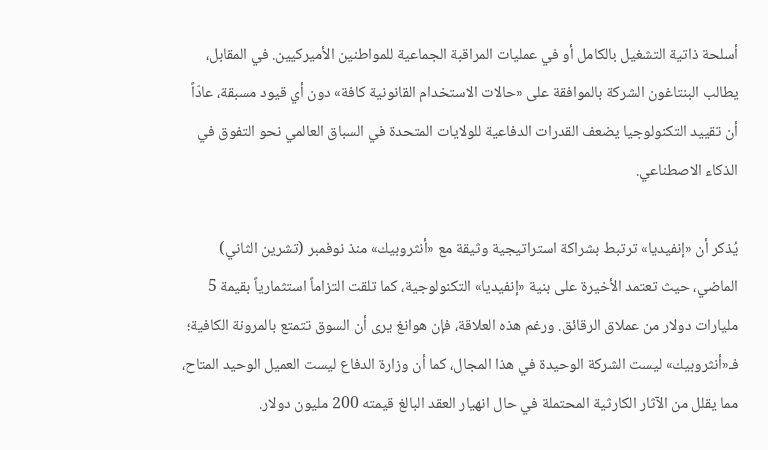أسلحة ذاتية التشغيل بالكامل أو في عمليات المراقبة الجماعية للمواطنين الأميركيين. في المقابل، يطالب البنتاغون الشركة بالموافقة على «حالات الاستخدام القانونية كافة» دون أي قيود مسبقة، عادّاً أن تقييد التكنولوجيا يضعف القدرات الدفاعية للولايات المتحدة في السباق العالمي نحو التفوق في الذكاء الاصطناعي.

يُذكر أن «إنفيديا» ترتبط بشراكة استراتيجية وثيقة مع «أنثروبيك» منذ نوفمبر (تشرين الثاني) الماضي، حيث تعتمد الأخيرة على بنية «إنفيديا» التكنولوجية، كما تلقت التزاماً استثمارياً بقيمة 5 مليارات دولار من عملاق الرقائق. ورغم هذه العلاقة، فإن هوانغ يرى أن السوق تتمتع بالمرونة الكافية؛ فـ«أنثروبيك» ليست الشركة الوحيدة في هذا المجال، كما أن وزارة الدفاع ليست العميل الوحيد المتاح، مما يقلل من الآثار الكارثية المحتملة في حال انهيار العقد البالغ قيمته 200 مليون دولار.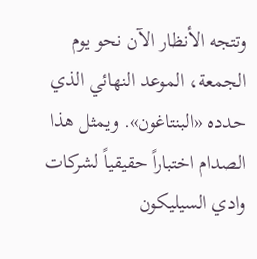وتتجه الأنظار الآن نحو يوم الجمعة، الموعد النهائي الذي حدده «البنتاغون». ويمثل هذا الصدام اختباراً حقيقياً لشركات وادي السيليكون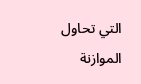التي تحاول الموازنة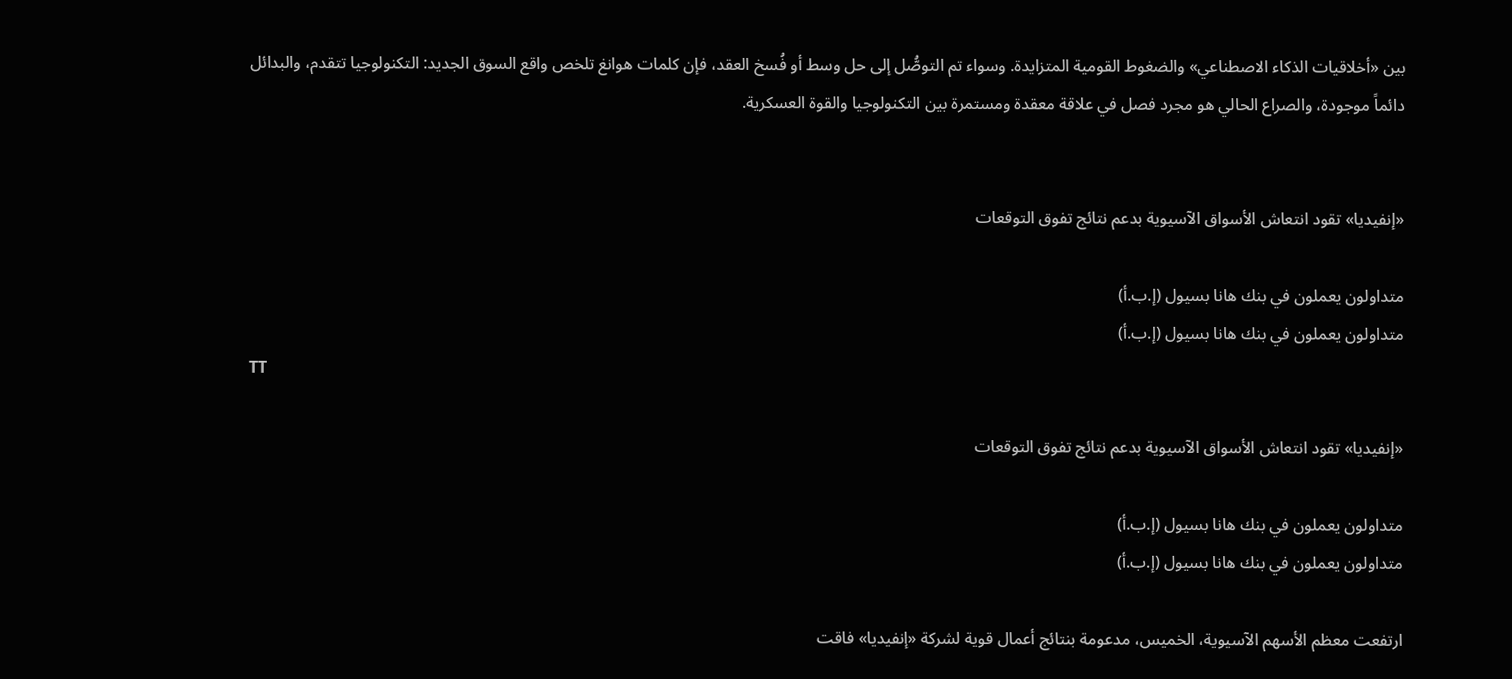بين «أخلاقيات الذكاء الاصطناعي» والضغوط القومية المتزايدة. وسواء تم التوصُّل إلى حل وسط أو فُسخ العقد، فإن كلمات هوانغ تلخص واقع السوق الجديد: التكنولوجيا تتقدم، والبدائل دائماً موجودة، والصراع الحالي هو مجرد فصل في علاقة معقدة ومستمرة بين التكنولوجيا والقوة العسكرية.


«إنفيديا» تقود انتعاش الأسواق الآسيوية بدعم نتائج تفوق التوقعات

متداولون يعملون في بنك هانا بسيول (إ.ب.أ)
متداولون يعملون في بنك هانا بسيول (إ.ب.أ)
TT

«إنفيديا» تقود انتعاش الأسواق الآسيوية بدعم نتائج تفوق التوقعات

متداولون يعملون في بنك هانا بسيول (إ.ب.أ)
متداولون يعملون في بنك هانا بسيول (إ.ب.أ)

ارتفعت معظم الأسهم الآسيوية، الخميس، مدعومة بنتائج أعمال قوية لشركة «إنفيديا» فاقت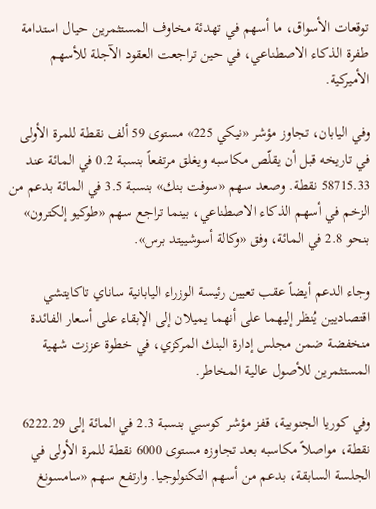توقعات الأسواق، ما أسهم في تهدئة مخاوف المستثمرين حيال استدامة طفرة الذكاء الاصطناعي، في حين تراجعت العقود الآجلة للأسهم الأميركية.

وفي اليابان، تجاوز مؤشر «نيكي 225» مستوى 59 ألف نقطة للمرة الأولى في تاريخه قبل أن يقلّص مكاسبه ويغلق مرتفعاً بنسبة 0.2 في المائة عند 58715.33 نقطة. وصعد سهم «سوفت بنك» بنسبة 3.5 في المائة بدعم من الزخم في أسهم الذكاء الاصطناعي، بينما تراجع سهم «طوكيو إلكترون» بنحو 2.8 في المائة، وفق «وكالة أسوشييتد برس».

وجاء الدعم أيضاً عقب تعيين رئيسة الوزراء اليابانية ساناي تاكايتشي اقتصاديين يُنظر إليهما على أنهما يميلان إلى الإبقاء على أسعار الفائدة منخفضة ضمن مجلس إدارة البنك المركزي، في خطوة عززت شهية المستثمرين للأصول عالية المخاطر.

وفي كوريا الجنوبية، قفز مؤشر كوسبي بنسبة 2.3 في المائة إلى 6222.29 نقطة، مواصلاً مكاسبه بعد تجاوزه مستوى 6000 نقطة للمرة الأولى في الجلسة السابقة، بدعم من أسهم التكنولوجيا. وارتفع سهم «سامسونغ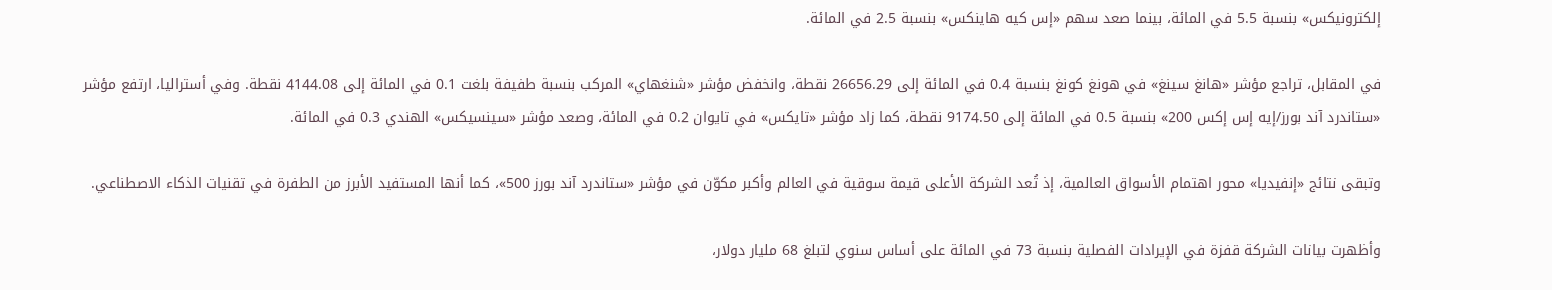إلكترونيكس» بنسبة 5.5 في المائة، بينما صعد سهم «إس كيه هاينكس» بنسبة 2.5 في المائة.

في المقابل، تراجع مؤشر «هانغ سينغ» في هونغ كونغ بنسبة 0.4 في المائة إلى 26656.29 نقطة، وانخفض مؤشر «شنغهاي» المركب بنسبة طفيفة بلغت 0.1 في المائة إلى 4144.08 نقطة. وفي أستراليا، ارتفع مؤشر «ستاندرد آند بورز/إيه إس إكس 200» بنسبة 0.5 في المائة إلى 9174.50 نقطة، كما زاد مؤشر «تايكس» في تايوان 0.2 في المائة، وصعد مؤشر «سينسيكس» الهندي 0.3 في المائة.

وتبقى نتائج «إنفيديا» محور اهتمام الأسواق العالمية، إذ تُعد الشركة الأعلى قيمة سوقية في العالم وأكبر مكوّن في مؤشر «ستاندرد آند بورز 500»، كما أنها المستفيد الأبرز من الطفرة في تقنيات الذكاء الاصطناعي.

وأظهرت بيانات الشركة قفزة في الإيرادات الفصلية بنسبة 73 في المائة على أساس سنوي لتبلغ 68 مليار دولار،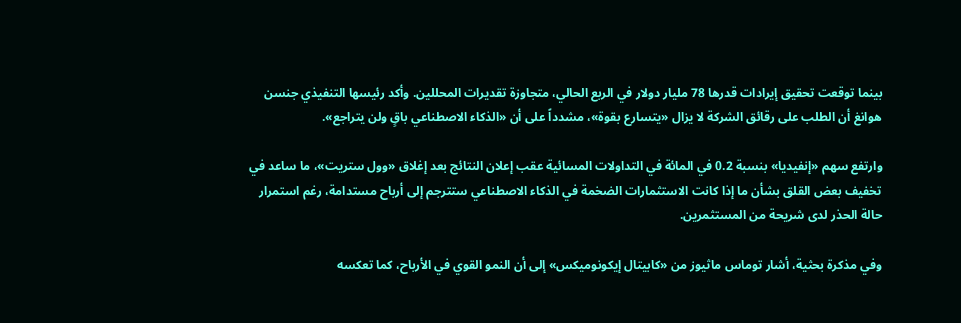بينما توقعت تحقيق إيرادات قدرها 78 مليار دولار في الربع الحالي، متجاوزة تقديرات المحللين. وأكد رئيسها التنفيذي جنسن هوانغ أن الطلب على رقائق الشركة لا يزال «يتسارع بقوة»، مشدداً على أن «الذكاء الاصطناعي باقٍ ولن يتراجع».

وارتفع سهم «إنفيديا» بنسبة 0.2 في المائة في التداولات المسائية عقب إعلان النتائج بعد إغلاق «وول ستريت»، ما ساعد في تخفيف بعض القلق بشأن ما إذا كانت الاستثمارات الضخمة في الذكاء الاصطناعي ستترجم إلى أرباح مستدامة، رغم استمرار حالة الحذر لدى شريحة من المستثمرين.

وفي مذكرة بحثية، أشار توماس ماثيوز من «كابيتال إيكونوميكس» إلى أن النمو القوي في الأرباح، كما تعكسه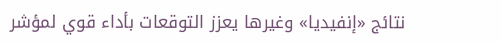نتائج «إنفيديا» وغيرها يعزز التوقعات بأداء قوي لمؤشر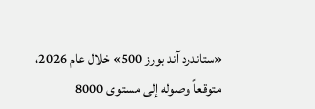«ستاندرد آند بورز 500» خلال عام 2026، متوقعاً وصوله إلى مستوى 8000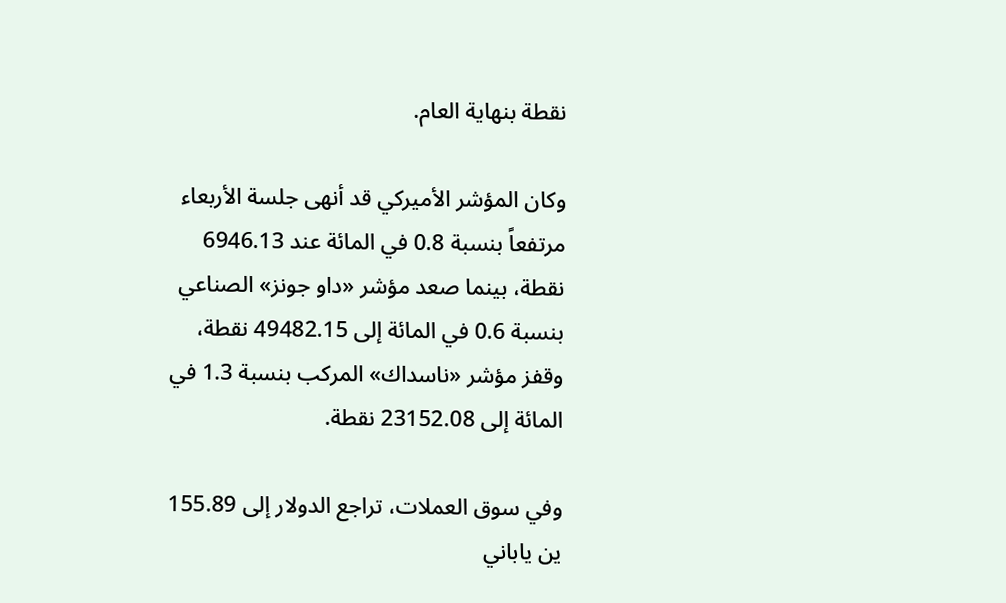نقطة بنهاية العام.

وكان المؤشر الأميركي قد أنهى جلسة الأربعاء مرتفعاً بنسبة 0.8 في المائة عند 6946.13 نقطة، بينما صعد مؤشر «داو جونز» الصناعي بنسبة 0.6 في المائة إلى 49482.15 نقطة، وقفز مؤشر «ناسداك» المركب بنسبة 1.3 في المائة إلى 23152.08 نقطة.

وفي سوق العملات، تراجع الدولار إلى 155.89 ين ياباني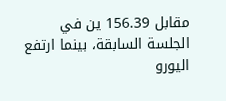مقابل 156.39 ين في الجلسة السابقة، بينما ارتفع اليورو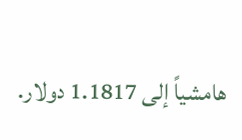هامشياً إلى 1.1817 دولار.